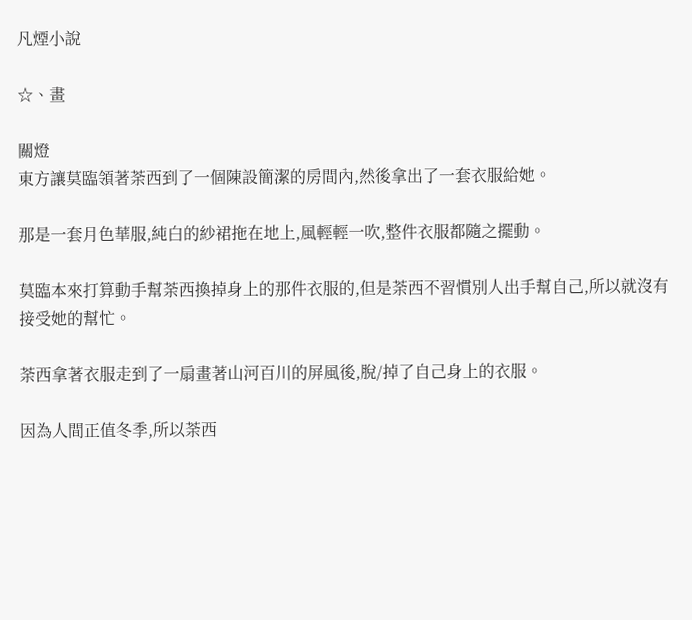凡煙小說

☆、畫

關燈
東方讓莫臨領著荼西到了一個陳設簡潔的房間內,然後拿出了一套衣服給她。

那是一套月色華服,純白的紗裙拖在地上,風輕輕一吹,整件衣服都隨之擺動。

莫臨本來打算動手幫荼西換掉身上的那件衣服的,但是荼西不習慣別人出手幫自己,所以就沒有接受她的幫忙。

荼西拿著衣服走到了一扇畫著山河百川的屏風後,脫/掉了自己身上的衣服。

因為人間正值冬季,所以荼西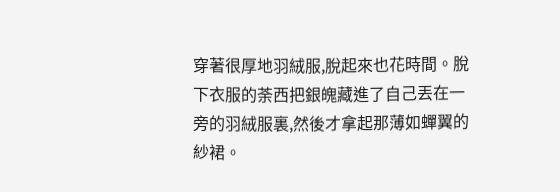穿著很厚地羽絨服,脫起來也花時間。脫下衣服的荼西把銀魄藏進了自己丟在一旁的羽絨服裏,然後才拿起那薄如蟬翼的紗裙。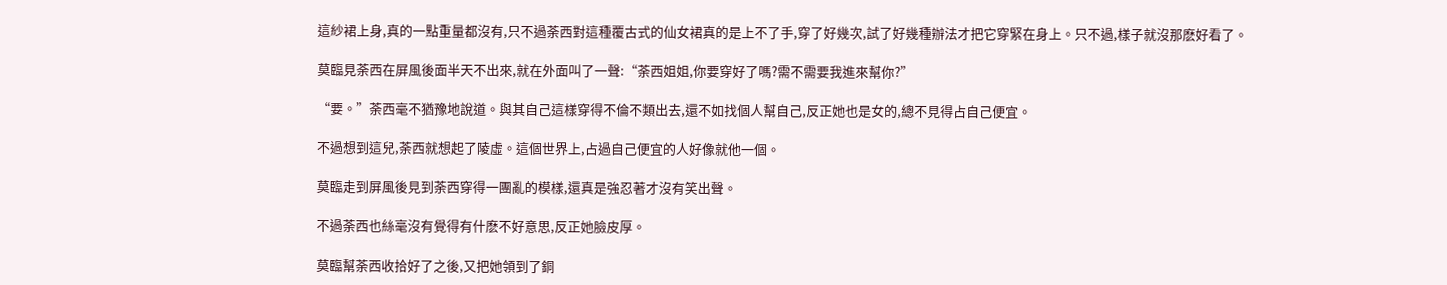這紗裙上身,真的一點重量都沒有,只不過荼西對這種覆古式的仙女裙真的是上不了手,穿了好幾次,試了好幾種辦法才把它穿緊在身上。只不過,樣子就沒那麽好看了。

莫臨見荼西在屏風後面半天不出來,就在外面叫了一聲:“荼西姐姐,你要穿好了嗎?需不需要我進來幫你?”

“要。”荼西毫不猶豫地說道。與其自己這樣穿得不倫不類出去,還不如找個人幫自己,反正她也是女的,總不見得占自己便宜。

不過想到這兒,荼西就想起了陵虛。這個世界上,占過自己便宜的人好像就他一個。

莫臨走到屏風後見到荼西穿得一團亂的模樣,還真是強忍著才沒有笑出聲。

不過荼西也絲毫沒有覺得有什麽不好意思,反正她臉皮厚。

莫臨幫荼西收拾好了之後,又把她領到了銅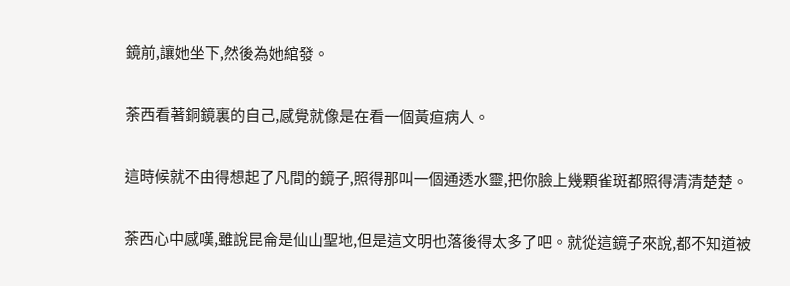鏡前,讓她坐下,然後為她綰發。

荼西看著銅鏡裏的自己,感覺就像是在看一個黃疸病人。

這時候就不由得想起了凡間的鏡子,照得那叫一個通透水靈,把你臉上幾顆雀斑都照得清清楚楚。

荼西心中感嘆,雖說昆侖是仙山聖地,但是這文明也落後得太多了吧。就從這鏡子來說,都不知道被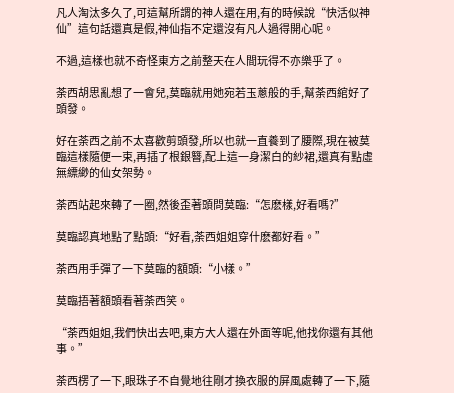凡人淘汰多久了,可這幫所謂的神人還在用,有的時候說“快活似神仙”這句話還真是假,神仙指不定還沒有凡人過得開心呢。

不過,這樣也就不奇怪東方之前整天在人間玩得不亦樂乎了。

荼西胡思亂想了一會兒,莫臨就用她宛若玉蔥般的手,幫荼西綰好了頭發。

好在荼西之前不太喜歡剪頭發,所以也就一直養到了腰際,現在被莫臨這樣隨便一束,再插了根銀簪,配上這一身潔白的紗裙,還真有點虛無縹緲的仙女架勢。

荼西站起來轉了一圈,然後歪著頭問莫臨:“怎麽樣,好看嗎?”

莫臨認真地點了點頭:“好看,荼西姐姐穿什麽都好看。”

荼西用手彈了一下莫臨的額頭:“小樣。”

莫臨捂著額頭看著荼西笑。

“荼西姐姐,我們快出去吧,東方大人還在外面等呢,他找你還有其他事。”

荼西楞了一下,眼珠子不自覺地往剛才換衣服的屏風處轉了一下,隨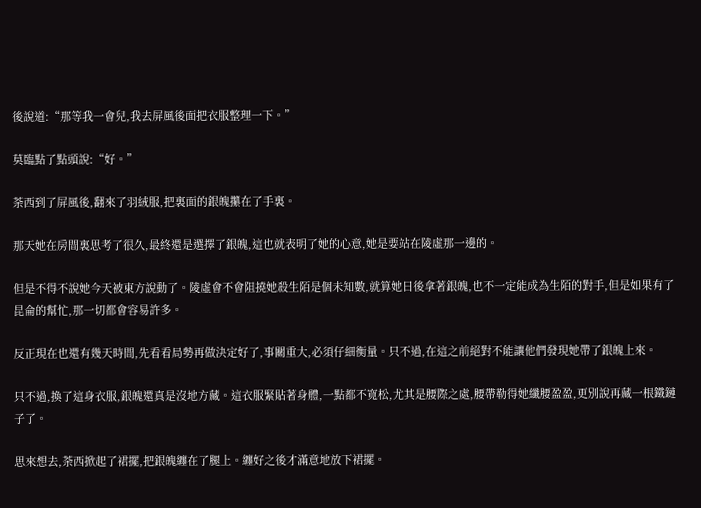後說道:“那等我一會兒,我去屏風後面把衣服整理一下。”

莫臨點了點頭說:“好。”

荼西到了屏風後,翻來了羽絨服,把裏面的銀魄攥在了手裏。

那天她在房間裏思考了很久,最終還是選擇了銀魄,這也就表明了她的心意,她是要站在陵虛那一邊的。

但是不得不說她今天被東方說動了。陵虛會不會阻撓她殺生陌是個未知數,就算她日後拿著銀魄,也不一定能成為生陌的對手,但是如果有了昆侖的幫忙,那一切都會容易許多。

反正現在也還有幾天時間,先看看局勢再做決定好了,事關重大,必須仔細衡量。只不過,在這之前絕對不能讓他們發現她帶了銀魄上來。

只不過,換了這身衣服,銀魄還真是沒地方藏。這衣服緊貼著身體,一點都不寬松,尤其是腰際之處,腰帶勒得她纖腰盈盈,更別說再藏一根鐵鏈子了。

思來想去,荼西掀起了裙擺,把銀魄纏在了腿上。纏好之後才滿意地放下裙擺。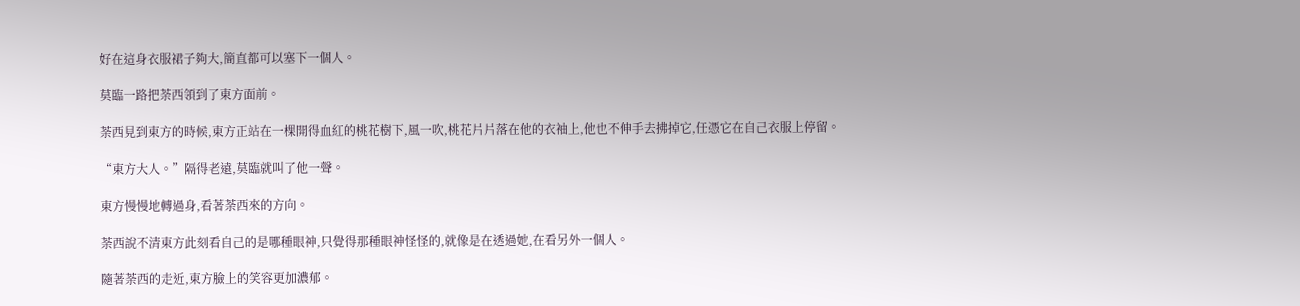好在這身衣服裙子夠大,簡直都可以塞下一個人。

莫臨一路把荼西領到了東方面前。

荼西見到東方的時候,東方正站在一棵開得血紅的桃花樹下,風一吹,桃花片片落在他的衣袖上,他也不伸手去拂掉它,任憑它在自己衣服上停留。

“東方大人。”隔得老遠,莫臨就叫了他一聲。

東方慢慢地轉過身,看著荼西來的方向。

荼西說不清東方此刻看自己的是哪種眼神,只覺得那種眼神怪怪的,就像是在透過她,在看另外一個人。

隨著荼西的走近,東方臉上的笑容更加濃郁。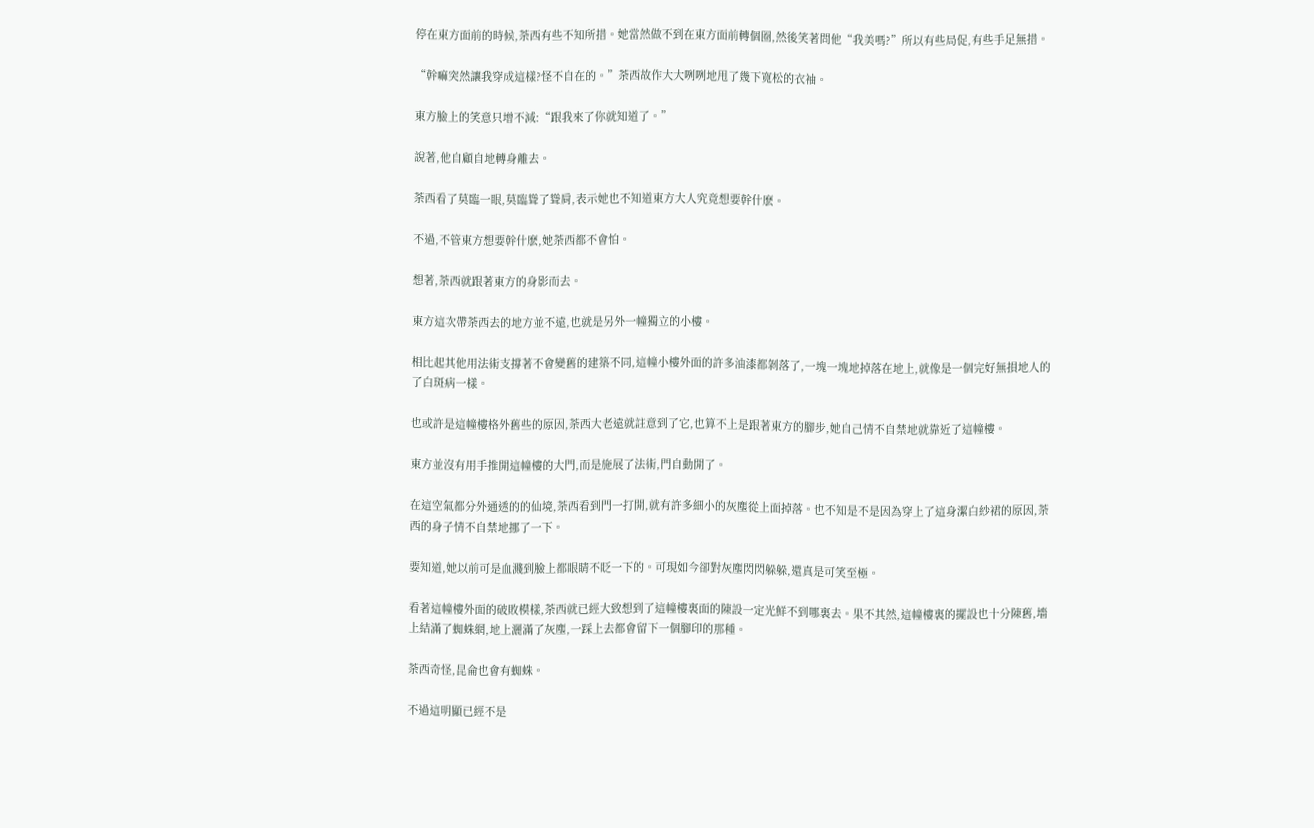停在東方面前的時候,荼西有些不知所措。她當然做不到在東方面前轉個圈,然後笑著問他“我美嗎?”所以有些局促,有些手足無措。

“幹嘛突然讓我穿成這樣?怪不自在的。”荼西故作大大咧咧地甩了幾下寬松的衣袖。

東方臉上的笑意只增不減:“跟我來了你就知道了。”

說著,他自顧自地轉身離去。

荼西看了莫臨一眼,莫臨聳了聳肩,表示她也不知道東方大人究竟想要幹什麽。

不過,不管東方想要幹什麽,她荼西都不會怕。

想著,荼西就跟著東方的身影而去。

東方這次帶荼西去的地方並不遠,也就是另外一幢獨立的小樓。

相比起其他用法術支撐著不會變舊的建築不同,這幢小樓外面的許多油漆都剝落了,一塊一塊地掉落在地上,就像是一個完好無損地人的了白斑病一樣。

也或許是這幢樓格外舊些的原因,荼西大老遠就註意到了它,也算不上是跟著東方的腳步,她自己情不自禁地就靠近了這幢樓。

東方並沒有用手推開這幢樓的大門,而是施展了法術,門自動開了。

在這空氣都分外通透的的仙境,荼西看到門一打開,就有許多細小的灰塵從上面掉落。也不知是不是因為穿上了這身潔白紗裙的原因,荼西的身子情不自禁地挪了一下。

要知道,她以前可是血濺到臉上都眼睛不眨一下的。可現如今卻對灰塵閃閃躲躲,還真是可笑至極。

看著這幢樓外面的破敗模樣,荼西就已經大致想到了這幢樓裏面的陳設一定光鮮不到哪裏去。果不其然,這幢樓裏的擺設也十分陳舊,墻上結滿了蜘蛛網,地上灑滿了灰塵,一踩上去都會留下一個腳印的那種。

荼西奇怪,昆侖也會有蜘蛛。

不過這明顯已經不是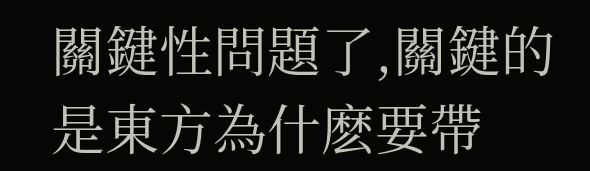關鍵性問題了,關鍵的是東方為什麽要帶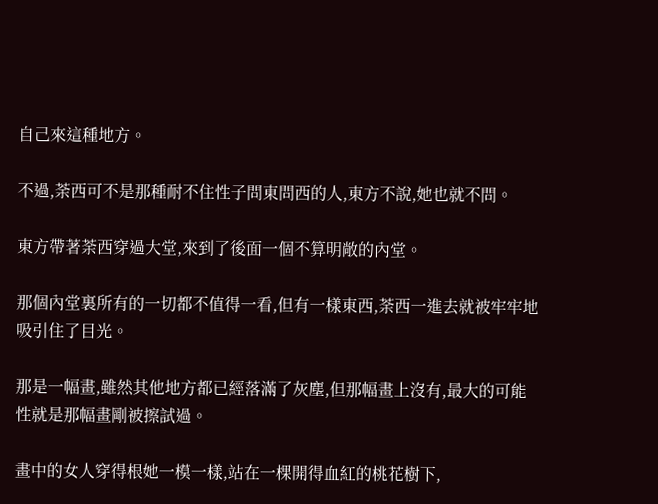自己來這種地方。

不過,荼西可不是那種耐不住性子問東問西的人,東方不說,她也就不問。

東方帶著荼西穿過大堂,來到了後面一個不算明敞的內堂。

那個內堂裏所有的一切都不值得一看,但有一樣東西,荼西一進去就被牢牢地吸引住了目光。

那是一幅畫,雖然其他地方都已經落滿了灰塵,但那幅畫上沒有,最大的可能性就是那幅畫剛被擦試過。

畫中的女人穿得根她一模一樣,站在一棵開得血紅的桃花樹下,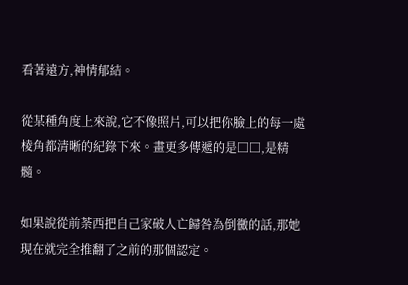看著遠方,神情郁結。

從某種角度上來說,它不像照片,可以把你臉上的每一處棱角都清晰的紀錄下來。畫更多傳遞的是□□,是精髓。

如果說從前荼西把自己家破人亡歸咎為倒黴的話,那她現在就完全推翻了之前的那個認定。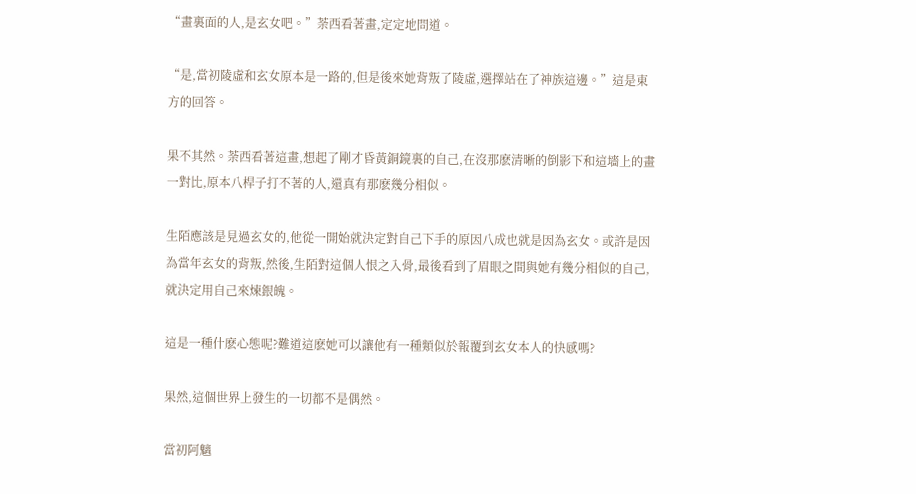“畫裏面的人,是玄女吧。”荼西看著畫,定定地問道。

“是,當初陵虛和玄女原本是一路的,但是後來她背叛了陵虛,選擇站在了神族這邊。”這是東方的回答。

果不其然。荼西看著這畫,想起了剛才昏黃銅鏡裏的自己,在沒那麽清晰的倒影下和這墻上的畫一對比,原本八桿子打不著的人,還真有那麽幾分相似。

生陌應該是見過玄女的,他從一開始就決定對自己下手的原因八成也就是因為玄女。或許是因為當年玄女的背叛,然後,生陌對這個人恨之入骨,最後看到了眉眼之間與她有幾分相似的自己,就決定用自己來煉銀魄。

這是一種什麽心態呢?難道這麽她可以讓他有一種類似於報覆到玄女本人的快感嗎?

果然,這個世界上發生的一切都不是偶然。

當初阿魑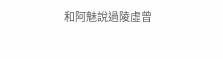和阿魅說過陵虛曾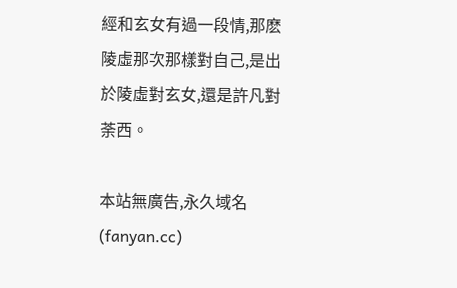經和玄女有過一段情,那麽陵虛那次那樣對自己,是出於陵虛對玄女,還是許凡對荼西。

本站無廣告,永久域名(fanyan.cc)